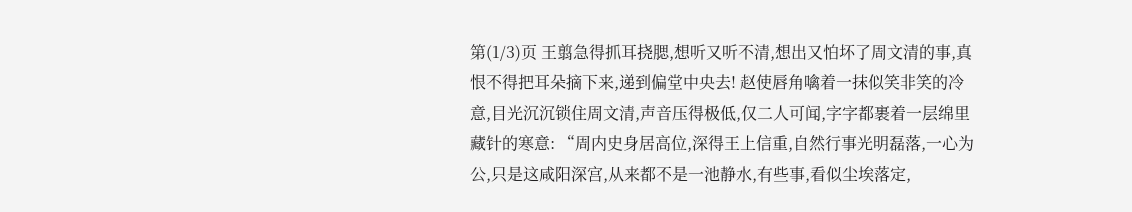第(1/3)页 王翦急得抓耳挠腮,想听又听不清,想出又怕坏了周文清的事,真恨不得把耳朵摘下来,递到偏堂中央去! 赵使唇角噙着一抹似笑非笑的冷意,目光沉沉锁住周文清,声音压得极低,仅二人可闻,字字都裹着一层绵里藏针的寒意: “周内史身居高位,深得王上信重,自然行事光明磊落,一心为公,只是这咸阳深宫,从来都不是一池静水,有些事,看似尘埃落定,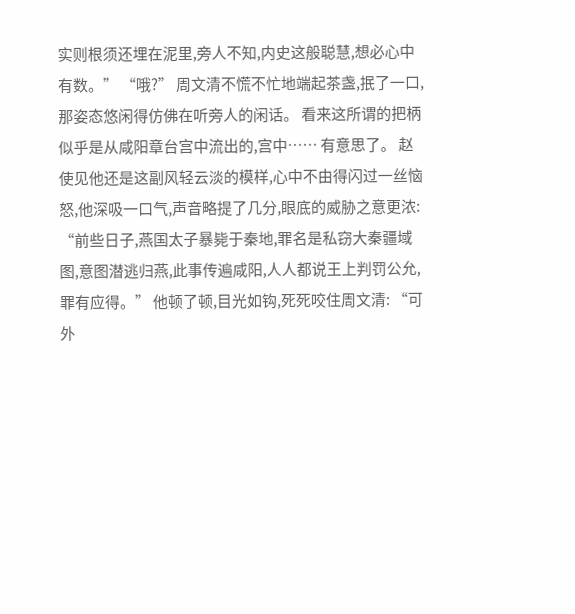实则根须还埋在泥里,旁人不知,内史这般聪慧,想必心中有数。” “哦?” 周文清不慌不忙地端起茶盏,抿了一口,那姿态悠闲得仿佛在听旁人的闲话。 看来这所谓的把柄似乎是从咸阳章台宫中流出的,宫中…… 有意思了。 赵使见他还是这副风轻云淡的模样,心中不由得闪过一丝恼怒,他深吸一口气,声音略提了几分,眼底的威胁之意更浓: “前些日子,燕国太子暴毙于秦地,罪名是私窃大秦疆域图,意图潜逃归燕,此事传遍咸阳,人人都说王上判罚公允,罪有应得。” 他顿了顿,目光如钩,死死咬住周文清: “可外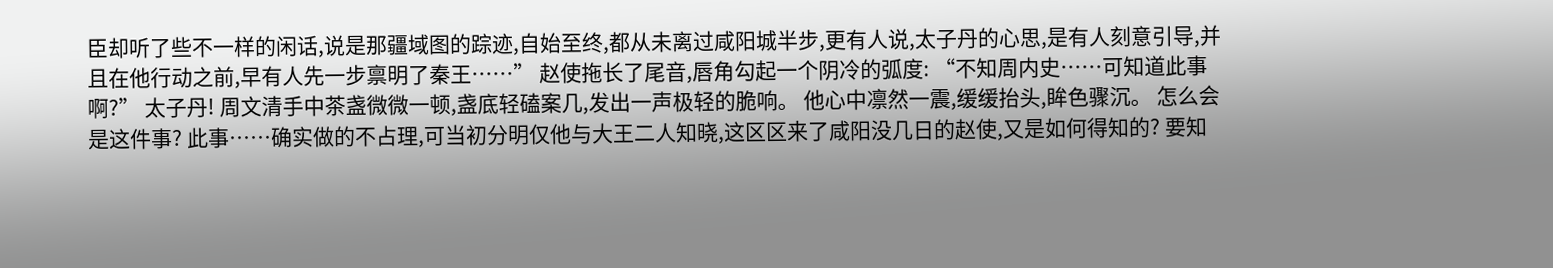臣却听了些不一样的闲话,说是那疆域图的踪迹,自始至终,都从未离过咸阳城半步,更有人说,太子丹的心思,是有人刻意引导,并且在他行动之前,早有人先一步禀明了秦王……” 赵使拖长了尾音,唇角勾起一个阴冷的弧度: “不知周内史……可知道此事啊?” 太子丹! 周文清手中茶盏微微一顿,盏底轻磕案几,发出一声极轻的脆响。 他心中凛然一震,缓缓抬头,眸色骤沉。 怎么会是这件事? 此事……确实做的不占理,可当初分明仅他与大王二人知晓,这区区来了咸阳没几日的赵使,又是如何得知的? 要知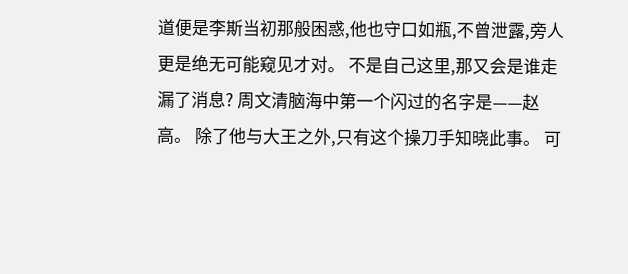道便是李斯当初那般困惑,他也守口如瓶,不曾泄露,旁人更是绝无可能窥见才对。 不是自己这里,那又会是谁走漏了消息? 周文清脑海中第一个闪过的名字是——赵高。 除了他与大王之外,只有这个操刀手知晓此事。 可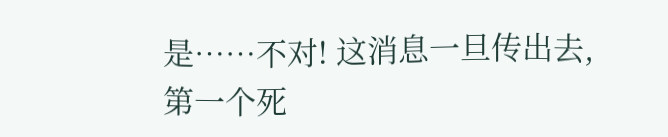是……不对! 这消息一旦传出去,第一个死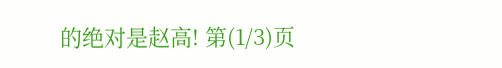的绝对是赵高! 第(1/3)页